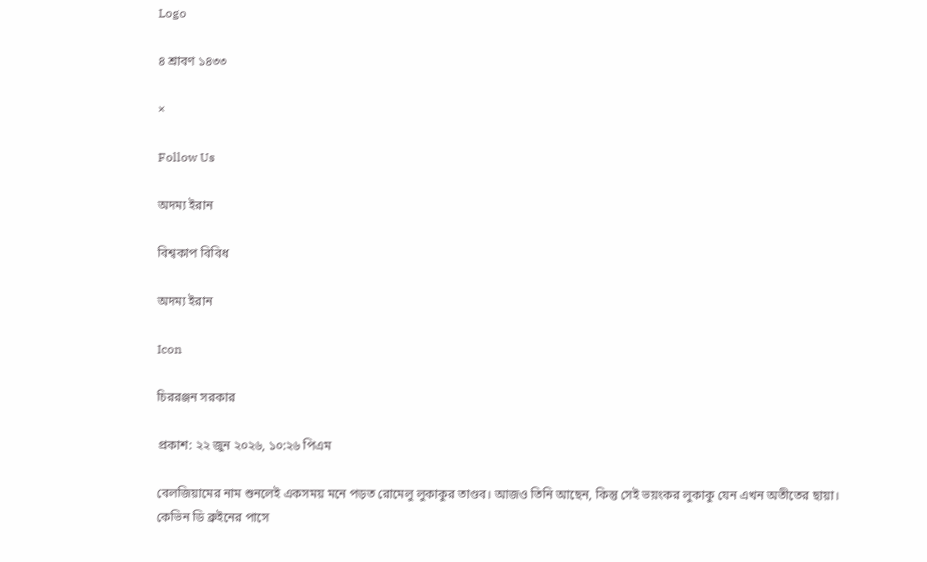Logo

৪ শ্রাবণ ১৪৩৩

×

Follow Us

অদম‍্য ইরান

বিশ্বকাপ বিবিধ

অদম‍্য ইরান

Icon

চিররঞ্জন সরকার

প্রকাশ: ২২ জুন ২০২৬, ১০:২৬ পিএম

বেলজিয়ামের নাম শুনলেই একসময় মনে পড়ত রোমেলু লুকাকুর তাণ্ডব। আজও তিনি আছেন, কিন্তু সেই ভয়ংকর লুকাকু যেন এখন অতীতের ছায়া। কেভিন ডি ব্রুইনের পাসে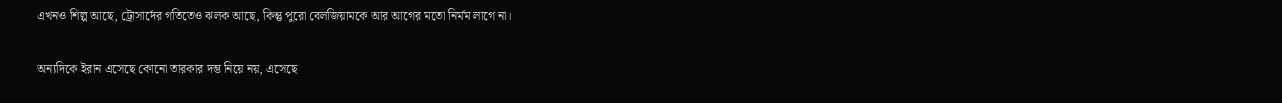এখনও শিল্প আছে, ট্রোসার্দের গতিতেও ঝলক আছে, কিন্তু পুরো বেলজিয়ামকে আর আগের মতো নির্মম লাগে না।

অন্যদিকে ইরান এসেছে কোনো তারকার দম্ভ নিয়ে নয়, এসেছে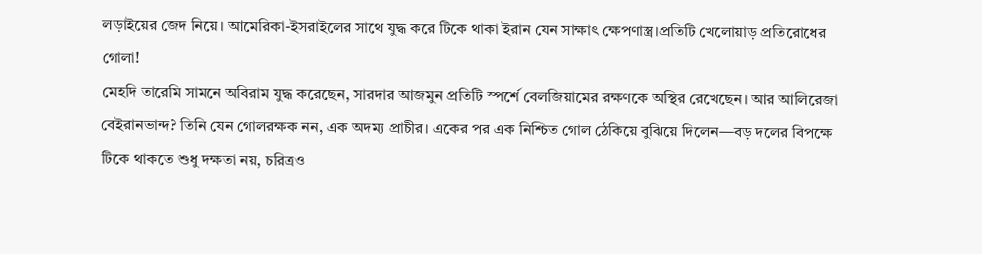লড়াইয়ের জেদ নিয়ে। আমেরিকা-ইসরাইলের সাথে যুদ্ধ করে টিকে থাকা ইরান যেন সাক্ষাৎ ক্ষেপণাস্ত্র।প্রতিটি খেলোয়াড় প্রতিরোধের গোলা!
মেহদি তারেমি সামনে অবিরাম যুদ্ধ করেছেন, সারদার আজমুন প্রতিটি স্পর্শে বেলজিয়ামের রক্ষণকে অস্থির রেখেছেন। আর আলিরেজা বেইরানভান্দ? তিনি যেন গোলরক্ষক নন, এক অদম্য প্রাচীর। একের পর এক নিশ্চিত গোল ঠেকিয়ে বুঝিয়ে দিলেন—বড় দলের বিপক্ষে টিকে থাকতে শুধু দক্ষতা নয়, চরিত্রও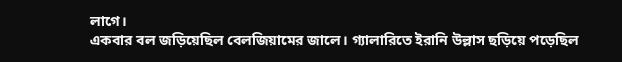লাগে।
একবার বল জড়িয়েছিল বেলজিয়ামের জালে। গ্যালারিতে ইরানি উল্লাস ছড়িয়ে পড়েছিল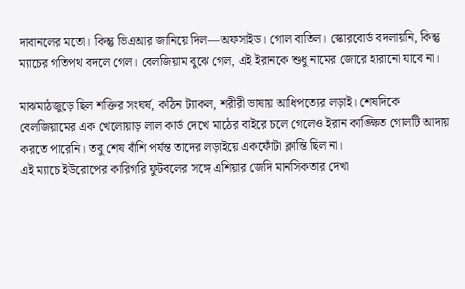দাবানলের মতো। কিন্তু ভিএআর জানিয়ে দিল—অফসাইড। গোল বাতিল। স্কোরবোর্ড বদলায়নি, কিন্তু ম্যাচের গতিপথ বদলে গেল। বেলজিয়াম বুঝে গেল, এই ইরানকে শুধু নামের জোরে হারানো যাবে না।

মাঝমাঠজুড়ে ছিল শক্তির সংঘর্ষ, কঠিন ট্যাকল, শরীরী ভাষায় আধিপত্যের লড়াই। শেষদিকে বেলজিয়ামের এক খেলোয়াড় লাল কার্ড দেখে মাঠের বাইরে চলে গেলেও ইরান কাঙ্ক্ষিত গোলটি আদায় করতে পারেনি। তবু শেষ বাঁশি পর্যন্ত তাদের লড়াইয়ে একফোঁটা ক্লান্তি ছিল না।
এই ম্যাচে ইউরোপের কারিগরি ফুটবলের সঙ্গে এশিয়ার জেদি মানসিকতার দেখা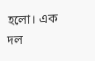হলো। এক দল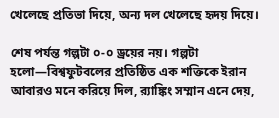খেলেছে প্রতিভা দিয়ে, অন্য দল খেলেছে হৃদয় দিয়ে।

শেষ পর্যন্ত গল্পটা ০-০ ড্রয়ের নয়। গল্পটা হলো—বিশ্বফুটবলের প্রতিষ্ঠিত এক শক্তিকে ইরান আবারও মনে করিয়ে দিল, র‌্যাঙ্কিং সম্মান এনে দেয়,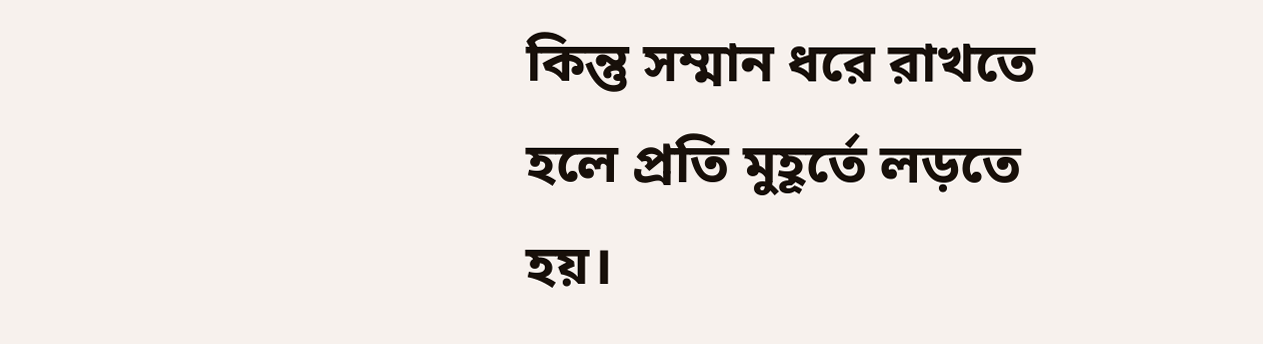কিন্তু সম্মান ধরে রাখতে হলে প্রতি মুহূর্তে লড়তে হয়।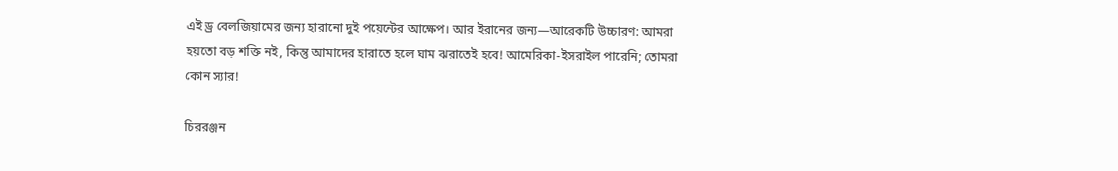এই ড্র বেলজিয়ামের জন্য হারানো দুই পয়েন্টের আক্ষেপ। আর ইরানের জন্য—আরেকটি উচ্চারণ: আমরা হয়তো বড় শক্তি নই, কিন্তু আমাদের হারাতে হলে ঘাম ঝরাতেই হবে! আমেরিকা-ইসরাইল পারেনি; তোমরা কোন স‍্যার!

চিররঞ্জন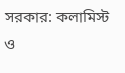সরকার: কলামিস্ট ও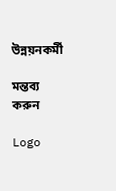উন্নয়নকর্মী

মন্তব্য করুন

Logo